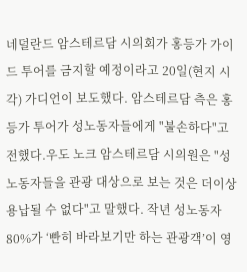네덜란드 암스테르담 시의회가 홍등가 가이드 투어를 금지할 예정이라고 20일(현지 시각) 가디언이 보도했다. 암스테르담 측은 홍등가 투어가 성노동자들에게 "불손하다"고 전했다.우도 노크 암스테르담 시의원은 "성노동자들을 관광 대상으로 보는 것은 더이상 용납될 수 없다"고 말했다. 작년 성노동자 80%가 ‘빤히 바라보기만 하는 관광객’이 영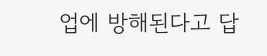업에 방해된다고 답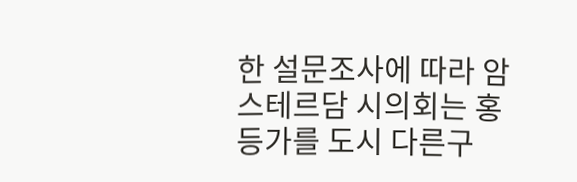한 설문조사에 따라 암스테르담 시의회는 홍등가를 도시 다른구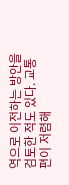역으로 이전하는 방안을 검토한 적도 있다. 교통편이 저렴해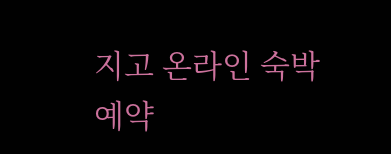지고 온라인 숙박 예약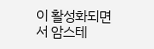이 활성화되면서 암스테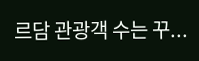르담 관광객 수는 꾸...